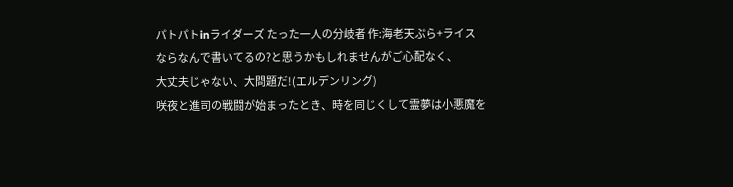パトパトinライダーズ たった一人の分岐者 作:海老天ぷら+ライス
ならなんで書いてるの?と思うかもしれませんがご心配なく、
大丈夫じゃない、大問題だ!(エルデンリング)
咲夜と進司の戦闘が始まったとき、時を同じくして霊夢は小悪魔を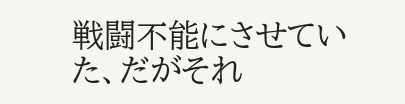戦闘不能にさせていた、だがそれ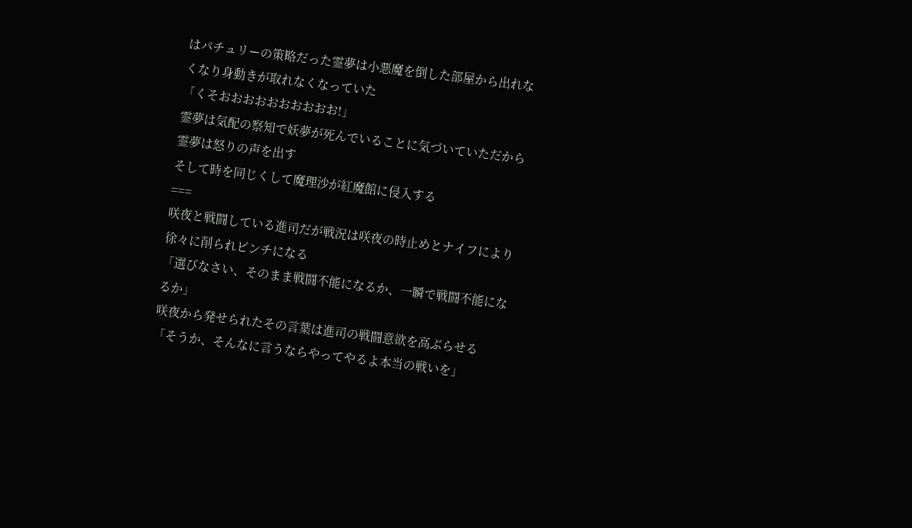はパチュリーの策略だった霊夢は小悪魔を倒した部屋から出れなくなり身動きが取れなくなっていた
「くそおおおおおおおおおお!」
霊夢は気配の察知で妖夢が死んでいることに気づいていただから霊夢は怒りの声を出す
そして時を同じくして魔理沙が紅魔館に侵入する
===
咲夜と戦闘している進司だが戦況は咲夜の時止めとナイフにより徐々に削られピンチになる
「選びなさい、そのまま戦闘不能になるか、一瞬で戦闘不能になるか」
咲夜から発せられたその言葉は進司の戦闘意欲を高ぶらせる
「そうか、そんなに言うならやってやるよ本当の戦いを」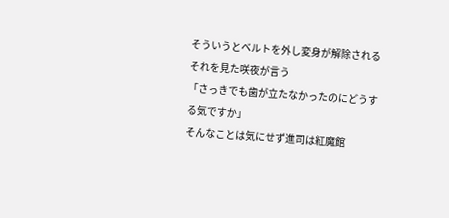そういうとベルトを外し変身が解除されるそれを見た咲夜が言う
「さっきでも歯が立たなかったのにどうする気ですか」
そんなことは気にせず進司は紅魔館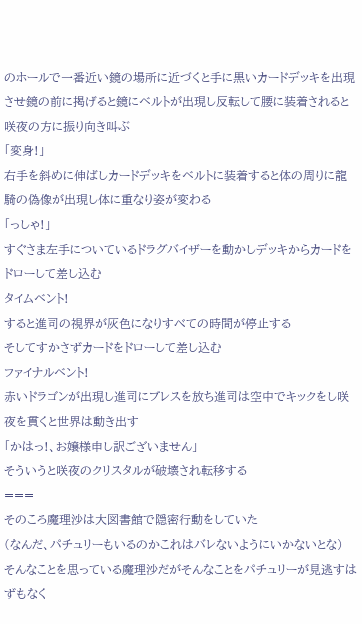のホールで一番近い鏡の場所に近づくと手に黒いカードデッキを出現させ鏡の前に掲げると鏡にベルトが出現し反転して腰に装着されると咲夜の方に振り向き叫ぶ
「変身!」
右手を斜めに伸ばしカードデッキをベルトに装着すると体の周りに龍騎の偽像が出現し体に重なり姿が変わる
「っしゃ!」
すぐさま左手についているドラグバイザーを動かしデッキからカードをドローして差し込む
タイムベント!
すると進司の視界が灰色になりすべての時間が停止する
そしてすかさずカードをドローして差し込む
ファイナルベント!
赤いドラゴンが出現し進司にブレスを放ち進司は空中でキックをし咲夜を貫くと世界は動き出す
「かはっ!、お嬢様申し訳ございません」
そういうと咲夜のクリスタルが破壊され転移する
===
そのころ魔理沙は大図書館で隠密行動をしていた
(なんだ、パチュリーもいるのかこれはバレないようにいかないとな)
そんなことを思っている魔理沙だがそんなことをパチュリーが見逃すはずもなく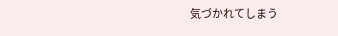気づかれてしまう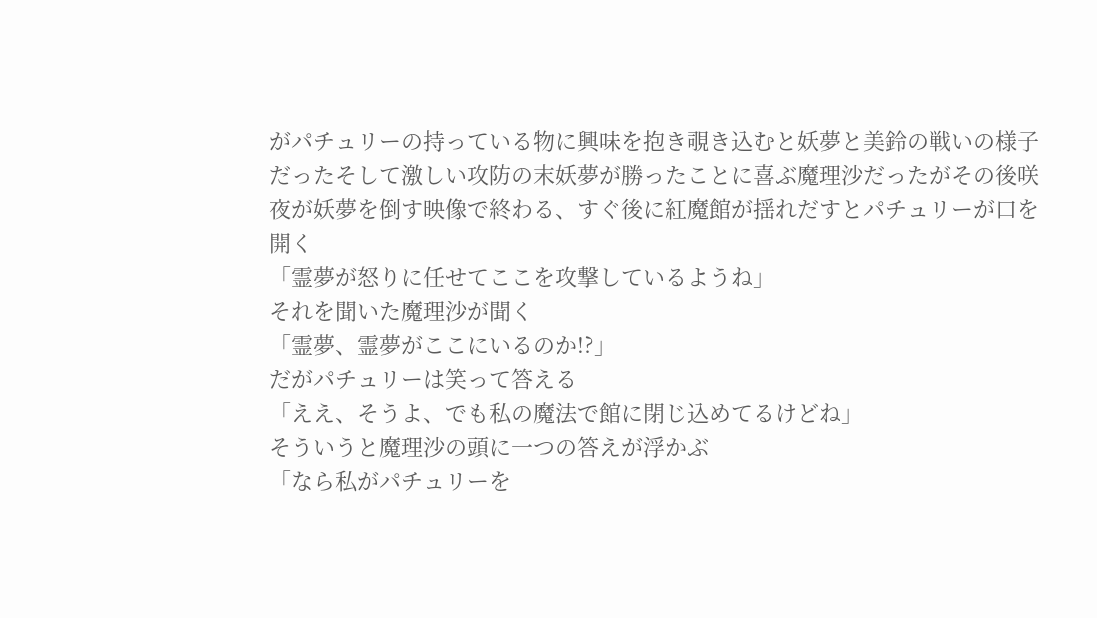がパチュリーの持っている物に興味を抱き覗き込むと妖夢と美鈴の戦いの様子だったそして激しい攻防の末妖夢が勝ったことに喜ぶ魔理沙だったがその後咲夜が妖夢を倒す映像で終わる、すぐ後に紅魔館が揺れだすとパチュリーが口を開く
「霊夢が怒りに任せてここを攻撃しているようね」
それを聞いた魔理沙が聞く
「霊夢、霊夢がここにいるのか!?」
だがパチュリーは笑って答える
「ええ、そうよ、でも私の魔法で館に閉じ込めてるけどね」
そういうと魔理沙の頭に一つの答えが浮かぶ
「なら私がパチュリーを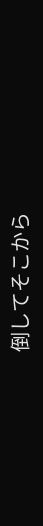倒してそこから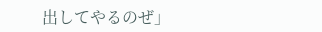出してやるのぜ」